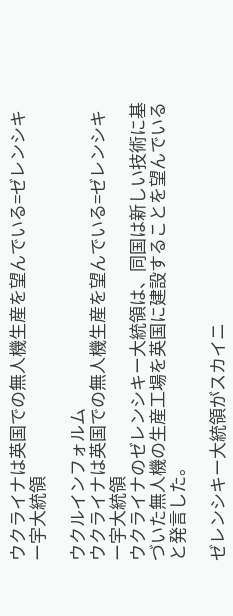ウクライナは英国での無人機生産を望んでいる=ゼレンシキー宇大統領

ウクルインフォルム
ウクライナは英国での無人機生産を望んでいる=ゼレンシキー宇大統領
ウクライナのゼレンシキー大統領は、同国は新しい技術に基づいた無人機の生産工場を英国に建設することを望んでいると発言した。

ゼレンシキー大統領がスカイニ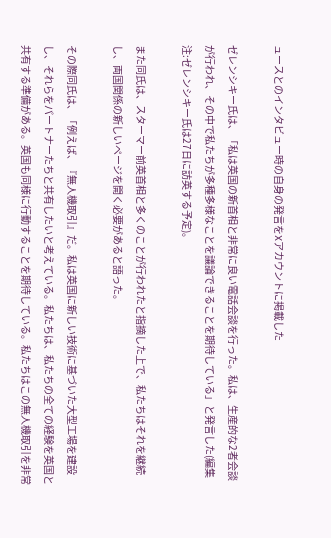ュースとのインタビュー時の自身の発言をXアカウントに掲載した

ゼレンシキー氏は、「私は英国の新首相と非常に良い電話会談を行った。私は、生産的な2者会談が行われ、その中で私たちが多種多様なことを議論できることを期待している」と発言した(編集注:ゼレンシキー氏は27日に訪英する予定)。

また同氏は、スターマー前英首相と多くのことが行われたと指摘した上で、私たちはそれを継続し、両国関係の新しいページを開く必要があると語った。

その際同氏は、「例えば、『無人機取引』だ。私は英国に新しい技術に基づいた大型工場を建設し、それらをパートナーたちと共有したいと考えている。私たちは、私たちの全ての経験を英国と共有する準備がある。英国も同様に行動することを期待している。私たちはこの無人機取引を非常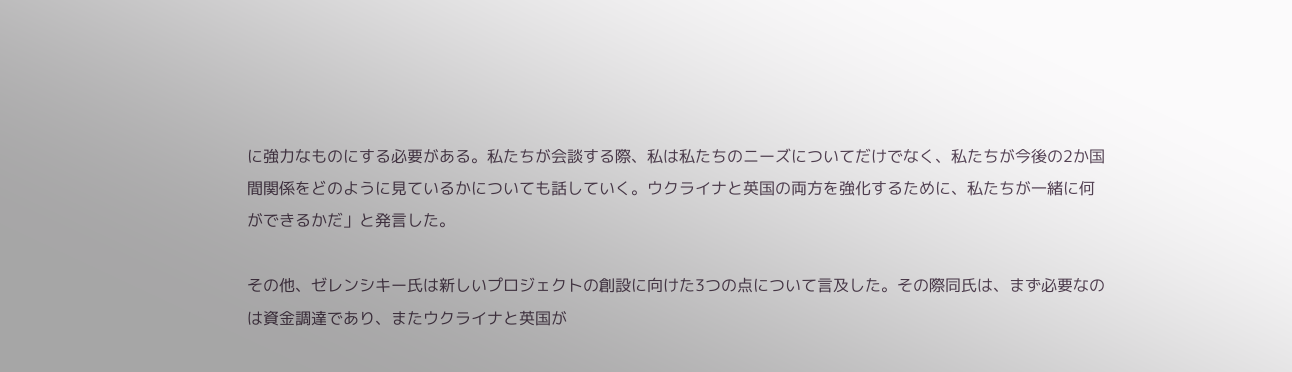に強力なものにする必要がある。私たちが会談する際、私は私たちのニーズについてだけでなく、私たちが今後の2か国間関係をどのように見ているかについても話していく。ウクライナと英国の両方を強化するために、私たちが一緒に何ができるかだ」と発言した。

その他、ゼレンシキー氏は新しいプロジェクトの創設に向けた3つの点について言及した。その際同氏は、まず必要なのは資金調達であり、またウクライナと英国が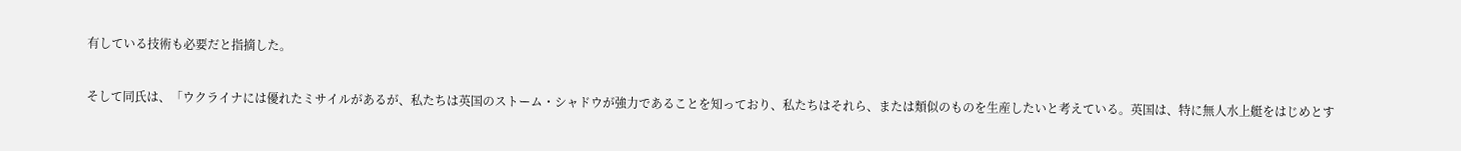有している技術も必要だと指摘した。

そして同氏は、「ウクライナには優れたミサイルがあるが、私たちは英国のストーム・シャドウが強力であることを知っており、私たちはそれら、または類似のものを生産したいと考えている。英国は、特に無人水上艇をはじめとす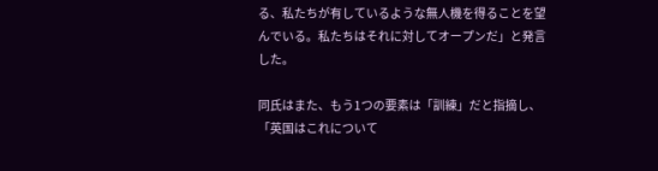る、私たちが有しているような無人機を得ることを望んでいる。私たちはそれに対してオープンだ」と発言した。

同氏はまた、もう1つの要素は「訓練」だと指摘し、「英国はこれについて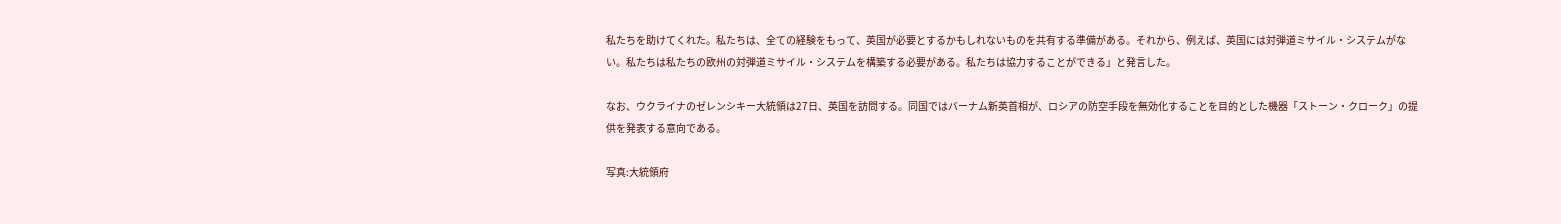私たちを助けてくれた。私たちは、全ての経験をもって、英国が必要とするかもしれないものを共有する準備がある。それから、例えば、英国には対弾道ミサイル・システムがない。私たちは私たちの欧州の対弾道ミサイル・システムを構築する必要がある。私たちは協力することができる」と発言した。

なお、ウクライナのゼレンシキー大統領は27日、英国を訪問する。同国ではバーナム新英首相が、ロシアの防空手段を無効化することを目的とした機器「ストーン・クローク」の提供を発表する意向である。

写真:大統領府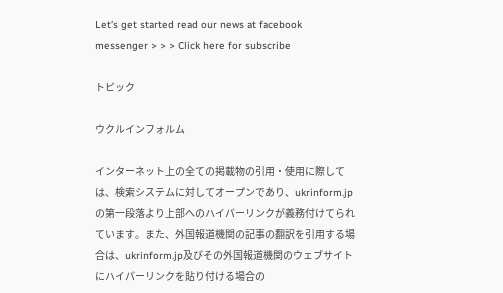Let’s get started read our news at facebook messenger > > > Click here for subscribe

トピック

ウクルインフォルム

インターネット上の全ての掲載物の引用・使用に際しては、検索システムに対してオープンであり、ukrinform.jpの第一段落より上部へのハイパーリンクが義務付けてられています。また、外国報道機関の記事の翻訳を引用する場合は、ukrinform.jp及びその外国報道機関のウェブサイトにハイパーリンクを貼り付ける場合の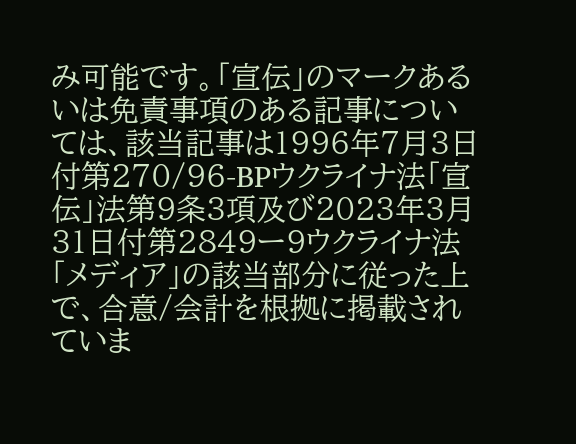み可能です。「宣伝」のマークあるいは免責事項のある記事については、該当記事は1996年7月3日付第270/96-BPウクライナ法「宣伝」法第9条3項及び2023年3月31日付第2849ー9ウクライナ法「メディア」の該当部分に従った上で、合意/会計を根拠に掲載されていま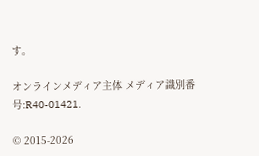す。

オンラインメディア主体 メディア識別番号:R40-01421.

© 2015-2026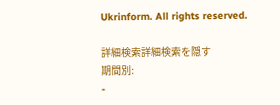Ukrinform. All rights reserved.

詳細検索詳細検索を隠す
期間別:
-